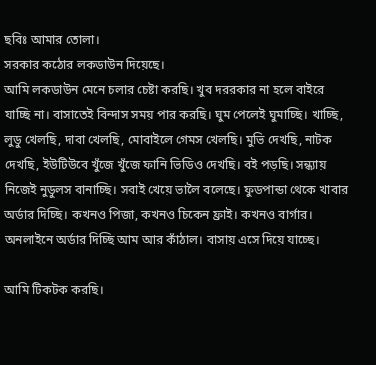ছবিঃ আমার তোলা।
সরকার কঠোর লকডাউন দিয়েছে।
আমি লকডাউন মেনে চলার চেষ্টা করছি। খুব দররকার না হলে বাইরে যাচ্ছি না। বাসাতেই বিন্দাস সময় পার করছি। ঘুম পেলেই ঘুমাচ্ছি। খাচ্ছি, লুডু খেলছি, দাবা খেলছি, মোবাইলে গেমস খেলছি। মুভি দেখছি, নাটক দেখছি, ইউটিউবে খুঁজে খুঁজে ফানি ভিডিও দেখছি। বই পড়ছি। সন্ধ্যায় নিজেই নুডুলস বানাচ্ছি। সবাই খেয়ে ভালৈ বলেছে। ফুডপান্ডা থেকে খাবার অর্ডার দিচ্ছি। কখনও পিজা, কখনও চিকেন ফ্রাই। কখনও বার্গার। অনলাইনে অর্ডার দিচ্ছি আম আর কাঁঠাল। বাসায় এসে দিয়ে যাচ্ছে।

আমি টিকটক করছি।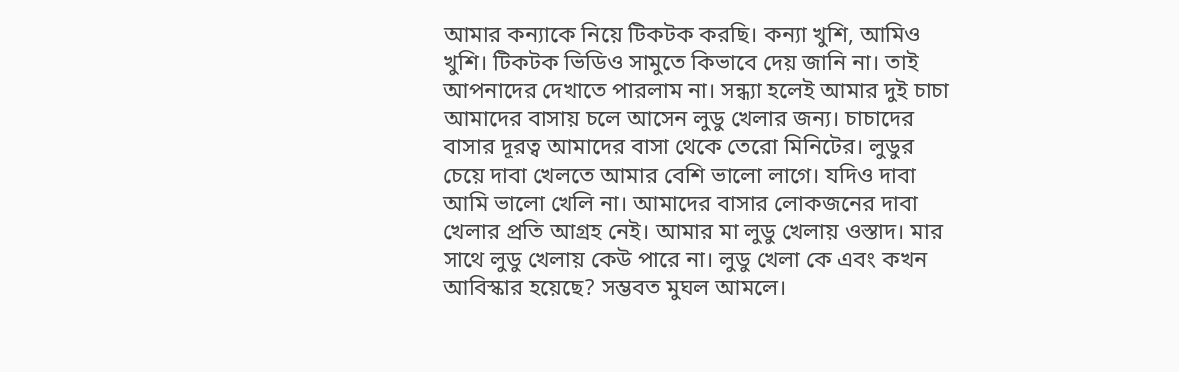আমার কন্যাকে নিয়ে টিকটক করছি। কন্যা খুশি, আমিও খুশি। টিকটক ভিডিও সামুতে কিভাবে দেয় জানি না। তাই আপনাদের দেখাতে পারলাম না। সন্ধ্যা হলেই আমার দুই চাচা আমাদের বাসায় চলে আসেন লুডু খেলার জন্য। চাচাদের বাসার দূরত্ব আমাদের বাসা থেকে তেরো মিনিটের। লুডুর চেয়ে দাবা খেলতে আমার বেশি ভালো লাগে। যদিও দাবা আমি ভালো খেলি না। আমাদের বাসার লোকজনের দাবা খেলার প্রতি আগ্রহ নেই। আমার মা লুডু খেলায় ওস্তাদ। মার সাথে লুডু খেলায় কেউ পারে না। লুডু খেলা কে এবং কখন আবিস্কার হয়েছে? সম্ভবত মুঘল আমলে।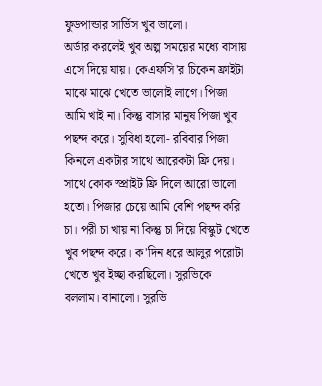ফুডপান্ডার সার্ভিস খুব ভালো।
অর্ডার করলেই খুব অল্প সময়ের মধ্যে বাসায় এসে দিয়ে যায়। কেএফসি'র চিকেন ফ্রাইটা মাঝে মাঝে খেতে ভালোই লাগে। পিজা আমি খাই না। কিন্তু বাসার মানুষ পিজা খুব পছন্দ করে। সুবিধা হলো- রবিবার পিজা কিনলে একটার সাথে আরেকটা ফ্রি দেয়। সাথে কোক স্প্রাইট ফ্রি দিলে আরো ভালো হতো। পিজার চেয়ে আমি বেশি পছন্দ করি চা। পরী চা খায় না কিন্তু চা দিয়ে বিস্কুট খেতে খুব পছন্দ করে। ক'দিন ধরে আলুর পরোটা খেতে খুব ইচ্ছা করছিলো। সুরভিকে বললাম। বানালো। সুরভি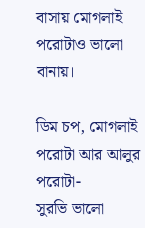বাসায় মোগলাই পরোটাও ভালো বানায়।

ডিম চপ, মোগলাই পরোটা আর আলুর পরোটা-
সুরভি ভালো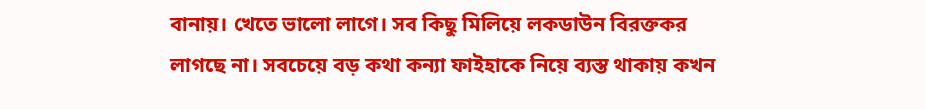বানায়। খেতে ভালো লাগে। সব কিছু মিলিয়ে লকডাউন বিরক্তকর লাগছে না। সবচেয়ে বড় কথা কন্যা ফাইহাকে নিয়ে ব্যস্ত থাকায় কখন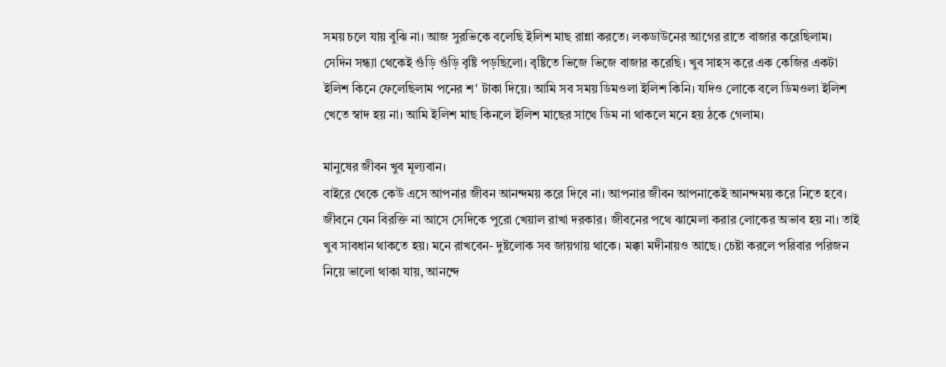সময় চলে যায় বুঝি না। আজ সুরভিকে বলেছি ইলিশ মাছ রান্না করতে। লকডাউনের আগের রাতে বাজার করেছিলাম। সেদিন সন্ধ্যা থেকেই গুঁড়ি গুঁড়ি বৃষ্টি পড়ছিলো। বৃষ্টিতে ভিজে ভিজে বাজার করেছি। খুব সাহস করে এক কেজির একটা ইলিশ কিনে ফেলেছিলাম পনের শ' টাকা দিয়ে। আমি সব সময় ডিমওলা ইলিশ কিনি। যদিও লোকে বলে ডিমওলা ইলিশ খেতে স্বাদ হয় না। আমি ইলিশ মাছ কিনলে ইলিশ মাছের সাথে ডিম না থাকলে মনে হয় ঠকে গেলাম।

মানুষের জীবন খুব মূল্যবান।
বাইরে থেকে কেউ এসে আপনার জীবন আনন্দময় করে দিবে না। আপনার জীবন আপনাকেই আনন্দময় করে নিতে হবে। জীবনে যেন বিরক্তি না আসে সেদিকে পুরো খেয়াল রাখা দরকার। জীবনের পথে ঝামেলা করার লোকের অভাব হয় না। তাই খুব সাবধান থাকতে হয়। মনে রাখবেন- দুষ্টলোক সব জায়গায় থাকে। মক্কা মদীনায়ও আছে। চেষ্টা করলে পরিবার পরিজন নিয়ে ভালো থাকা যায়, আনন্দে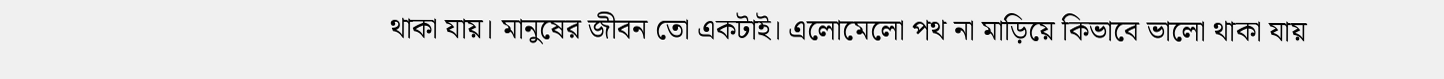থাকা যায়। মানুষের জীবন তো একটাই। এলোমেলো পথ না মাড়িয়ে কিভাবে ভালো থাকা যায়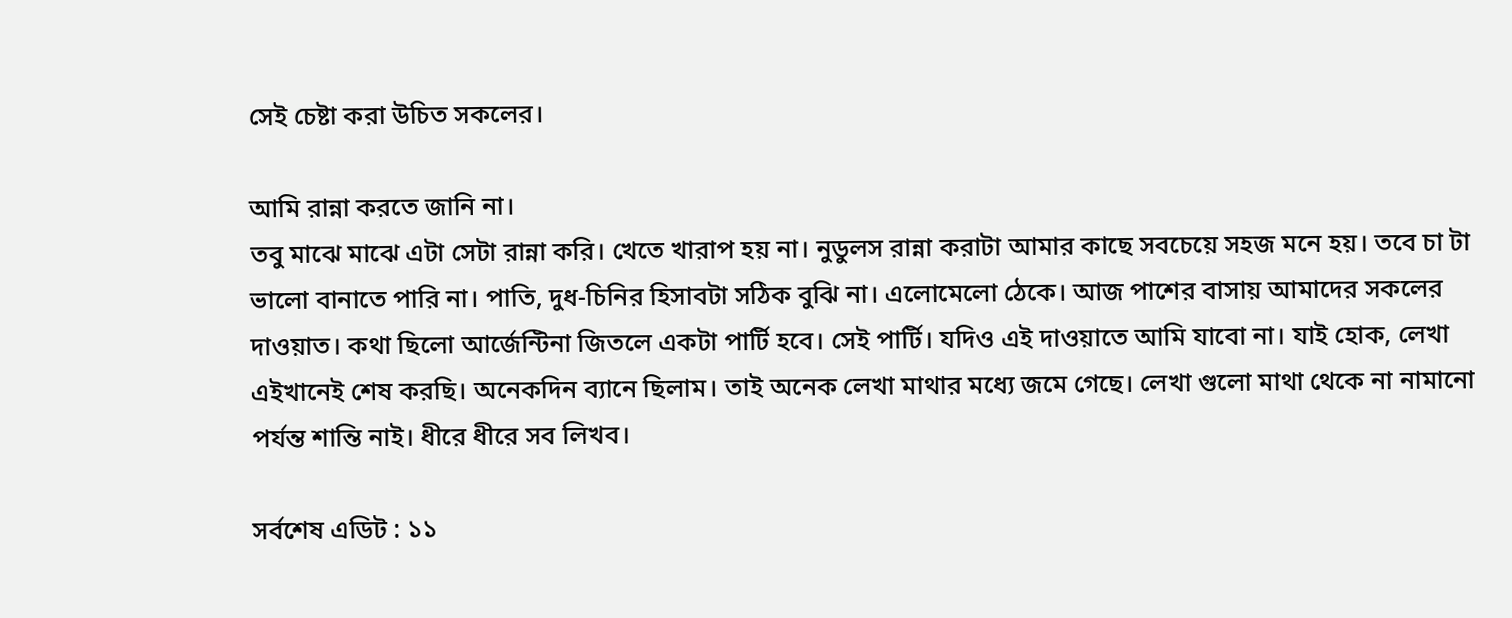সেই চেষ্টা করা উচিত সকলের।

আমি রান্না করতে জানি না।
তবু মাঝে মাঝে এটা সেটা রান্না করি। খেতে খারাপ হয় না। নুডুলস রান্না করাটা আমার কাছে সবচেয়ে সহজ মনে হয়। তবে চা টা ভালো বানাতে পারি না। পাতি, দুধ-চিনির হিসাবটা সঠিক বুঝি না। এলোমেলো ঠেকে। আজ পাশের বাসায় আমাদের সকলের দাওয়াত। কথা ছিলো আর্জেন্টিনা জিতলে একটা পার্টি হবে। সেই পার্টি। যদিও এই দাওয়াতে আমি যাবো না। যাই হোক, লেখা এইখানেই শেষ করছি। অনেকদিন ব্যানে ছিলাম। তাই অনেক লেখা মাথার মধ্যে জমে গেছে। লেখা গুলো মাথা থেকে না নামানো পর্যন্ত শান্তি নাই। ধীরে ধীরে সব লিখব।

সর্বশেষ এডিট : ১১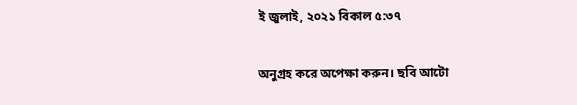ই জুলাই, ২০২১ বিকাল ৫:৩৭

অনুগ্রহ করে অপেক্ষা করুন। ছবি আটো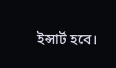ইন্সার্ট হবে।